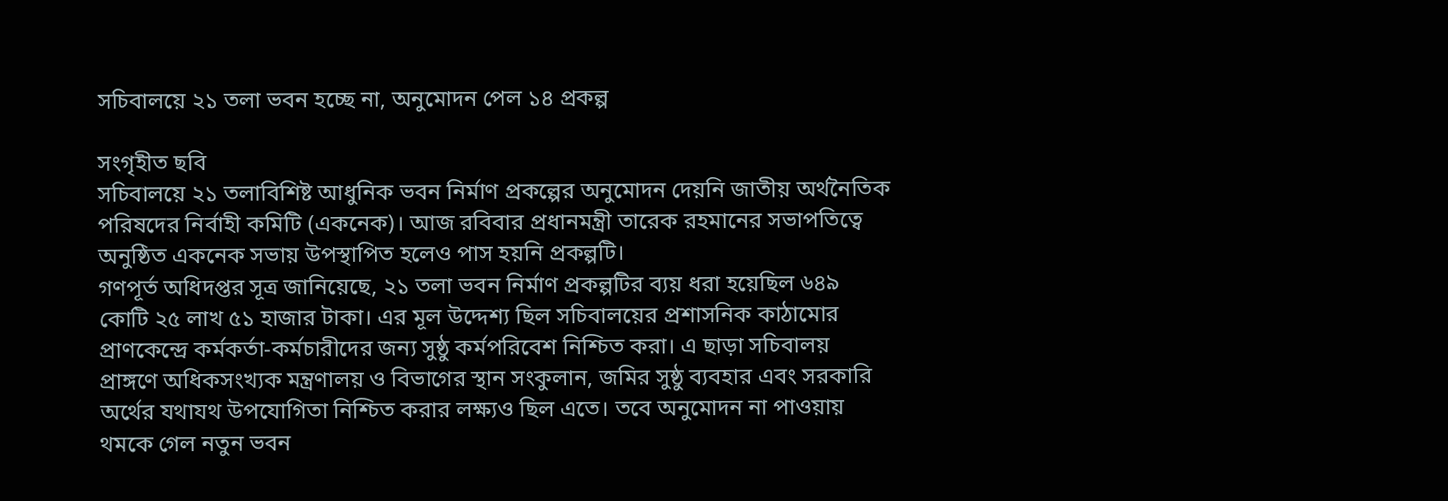সচিবালয়ে ২১ তলা ভবন হচ্ছে না, অনুমোদন পেল ১৪ প্রকল্প

সংগৃহীত ছবি
সচিবালয়ে ২১ তলাবিশিষ্ট আধুনিক ভবন নির্মাণ প্রকল্পের অনুমোদন দেয়নি জাতীয় অর্থনৈতিক পরিষদের নির্বাহী কমিটি (একনেক)। আজ রবিবার প্রধানমন্ত্রী তারেক রহমানের সভাপতিত্বে অনুষ্ঠিত একনেক সভায় উপস্থাপিত হলেও পাস হয়নি প্রকল্পটি।
গণপূর্ত অধিদপ্তর সূত্র জানিয়েছে, ২১ তলা ভবন নির্মাণ প্রকল্পটির ব্যয় ধরা হয়েছিল ৬৪৯ কোটি ২৫ লাখ ৫১ হাজার টাকা। এর মূল উদ্দেশ্য ছিল সচিবালয়ের প্রশাসনিক কাঠামোর প্রাণকেন্দ্রে কর্মকর্তা-কর্মচারীদের জন্য সুষ্ঠু কর্মপরিবেশ নিশ্চিত করা। এ ছাড়া সচিবালয় প্রাঙ্গণে অধিকসংখ্যক মন্ত্রণালয় ও বিভাগের স্থান সংকুলান, জমির সুষ্ঠু ব্যবহার এবং সরকারি অর্থের যথাযথ উপযোগিতা নিশ্চিত করার লক্ষ্যও ছিল এতে। তবে অনুমোদন না পাওয়ায় থমকে গেল নতুন ভবন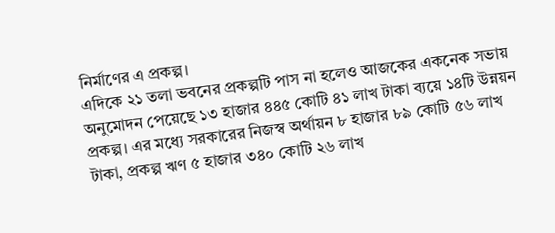নির্মাণের এ প্রকল্প।
এদিকে ২১ তলা ভবনের প্রকল্পটি পাস না হলেও আজকের একনেক সভায় অনুমোদন পেয়েছে ১৩ হাজার ৪৪৫ কোটি ৪১ লাখ টাকা ব্যয়ে ১৪টি উন্নয়ন প্রকল্প। এর মধ্যে সরকারের নিজস্ব অর্থায়ন ৮ হাজার ৮৯ কোটি ৫৬ লাখ টাকা, প্রকল্প ঋণ ৫ হাজার ৩৪০ কোটি ২৬ লাখ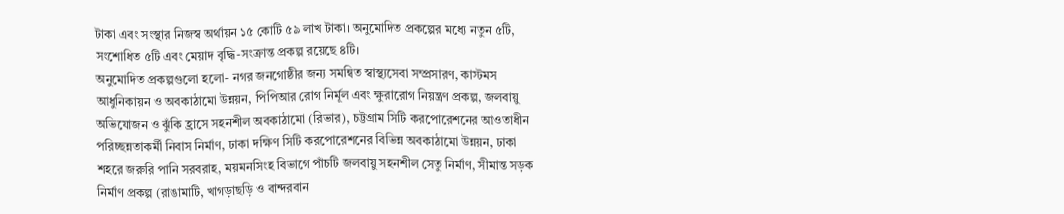টাকা এবং সংস্থার নিজস্ব অর্থায়ন ১৫ কোটি ৫৯ লাখ টাকা। অনুমোদিত প্রকল্পের মধ্যে নতুন ৫টি, সংশোধিত ৫টি এবং মেয়াদ বৃদ্ধি-সংক্রান্ত প্রকল্প রয়েছে ৪টি।
অনুমোদিত প্রকল্পগুলো হলো- নগর জনগোষ্ঠীর জন্য সমন্বিত স্বাস্থ্যসেবা সম্প্রসারণ, কাস্টমস আধুনিকায়ন ও অবকাঠামো উন্নয়ন, পিপিআর রোগ নির্মূল এবং ক্ষুরারোগ নিয়ন্ত্রণ প্রকল্প, জলবায়ু অভিযোজন ও ঝুঁকি হ্রাসে সহনশীল অবকাঠামো (রিভার), চট্টগ্রাম সিটি করপোরেশনের আওতাধীন পরিচ্ছন্নতাকর্মী নিবাস নির্মাণ, ঢাকা দক্ষিণ সিটি করপোরেশনের বিভিন্ন অবকাঠামো উন্নয়ন, ঢাকা শহরে জরুরি পানি সরবরাহ, ময়মনসিংহ বিভাগে পাঁচটি জলবায়ু সহনশীল সেতু নির্মাণ, সীমান্ত সড়ক নির্মাণ প্রকল্প (রাঙামাটি, খাগড়াছড়ি ও বান্দরবান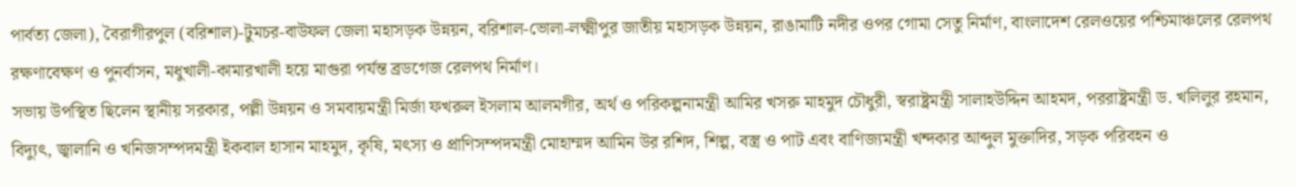পার্বত্য জেলা), বৈরাগীরপুল (বরিশাল)-টুমচর-বাউফল জেলা মহাসড়ক উন্নয়ন, বরিশাল-ভোলা-লক্ষ্মীপুর জাতীয় মহাসড়ক উন্নয়ন, রাঙামাটি নদীর ওপর গোমা সেতু নির্মাণ, বাংলাদেশ রেলওয়ের পশ্চিমাঞ্চলের রেলপথ রক্ষণাবেক্ষণ ও পুনর্বাসন, মধুখালী-কামারখালী হয়ে মাগুরা পর্যন্ত ব্রডগেজ রেলপথ নির্মাণ।
সভায় উপস্থিত ছিলেন স্থানীয় সরকার, পল্লী উন্নয়ন ও সমবায়মন্ত্রী মির্জা ফখরুল ইসলাম আলমগীর, অর্থ ও পরিকল্পনামন্ত্রী আমির খসরু মাহমুদ চৌধুরী, স্বরাষ্ট্রমন্ত্রী সালাহউদ্দিন আহমদ, পররাষ্ট্রমন্ত্রী ড. খলিলুর রহমান, বিদ্যুৎ, জ্বালানি ও খনিজসম্পদমন্ত্রী ইকবাল হাসান মাহমুদ, কৃষি, মৎস্য ও প্রাণিসম্পদমন্ত্রী মোহাম্মদ আমিন উর রশিদ, শিল্প, বস্ত্র ও পাট এবং বাণিজ্যমন্ত্রী খন্দকার আব্দুল মুক্তাদির, সড়ক পরিবহন ও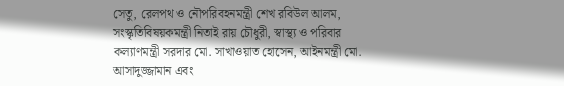সেতু, রেলপথ ও নৌপরিবহনমন্ত্রী শেখ রবিউল আলম, সংস্কৃতিবিষয়কমন্ত্রী নিতাই রায় চৌধুরী, স্বাস্থ্য ও পরিবার কল্যাণমন্ত্রী সরদার মো. সাখাওয়াত হোসেন, আইনমন্ত্রী মো. আসাদুজ্জামান এবং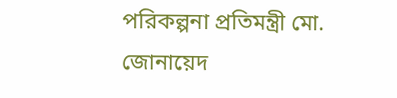পরিকল্পনা প্রতিমন্ত্রী মো. জোনায়েদ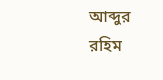আব্দুর রহিম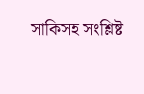সাকিসহ সংশ্লিষ্ট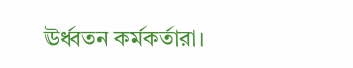ঊর্ধ্বতন কর্মকর্তারা।